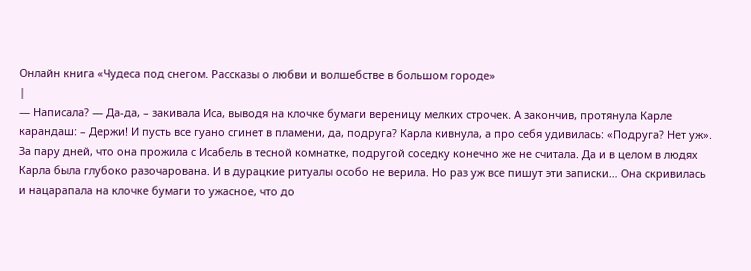Онлайн книга «Чудеса под снегом. Рассказы о любви и волшебстве в большом городе»
|
— Написала? — Да-да, – закивала Иса, выводя на клочке бумаги вереницу мелких строчек. А закончив, протянула Карле карандаш: – Держи! И пусть все гуано сгинет в пламени, да, подруга? Карла кивнула, а про себя удивилась: «Подруга? Нет уж». За пару дней, что она прожила с Исабель в тесной комнатке, подругой соседку конечно же не считала. Да и в целом в людях Карла была глубоко разочарована. И в дурацкие ритуалы особо не верила. Но раз уж все пишут эти записки… Она скривилась и нацарапала на клочке бумаги то ужасное, что до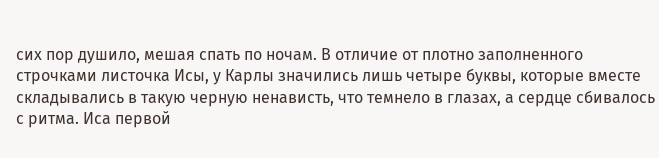сих пор душило, мешая спать по ночам. В отличие от плотно заполненного строчками листочка Исы, у Карлы значились лишь четыре буквы, которые вместе складывались в такую черную ненависть, что темнело в глазах, а сердце сбивалось с ритма. Иса первой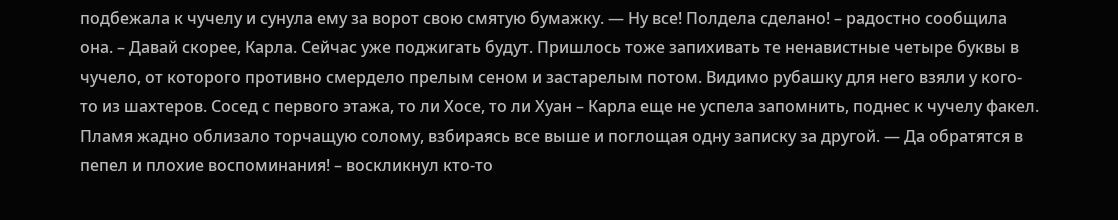подбежала к чучелу и сунула ему за ворот свою смятую бумажку. — Ну все! Полдела сделано! – радостно сообщила она. – Давай скорее, Карла. Сейчас уже поджигать будут. Пришлось тоже запихивать те ненавистные четыре буквы в чучело, от которого противно смердело прелым сеном и застарелым потом. Видимо рубашку для него взяли у кого-то из шахтеров. Сосед с первого этажа, то ли Хосе, то ли Хуан – Карла еще не успела запомнить, поднес к чучелу факел. Пламя жадно облизало торчащую солому, взбираясь все выше и поглощая одну записку за другой. — Да обратятся в пепел и плохие воспоминания! – воскликнул кто-то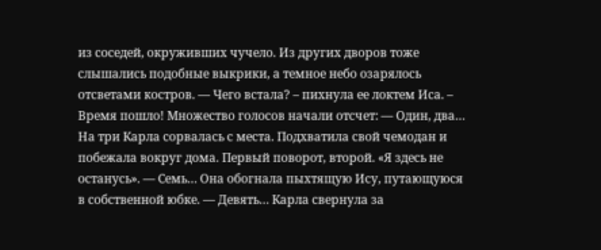из соседей, окруживших чучело. Из других дворов тоже слышались подобные выкрики, а темное небо озарялось отсветами костров. — Чего встала? – пихнула ее локтем Иса. – Время пошло! Множество голосов начали отсчет: — Один, два… На три Карла сорвалась с места. Подхватила свой чемодан и побежала вокруг дома. Первый поворот, второй. «Я здесь не останусь». — Семь… Она обогнала пыхтящую Ису, путающуюся в собственной юбке. — Девять… Карла свернула за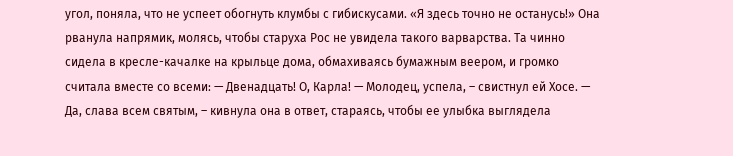угол, поняла, что не успеет обогнуть клумбы с гибискусами. «Я здесь точно не останусь!» Она рванула напрямик, молясь, чтобы старуха Рос не увидела такого варварства. Та чинно сидела в кресле-качалке на крыльце дома, обмахиваясь бумажным веером, и громко считала вместе со всеми: — Двенадцать! О, Карла! — Молодец, успела, – свистнул ей Хосе. — Да, слава всем святым, – кивнула она в ответ, стараясь, чтобы ее улыбка выглядела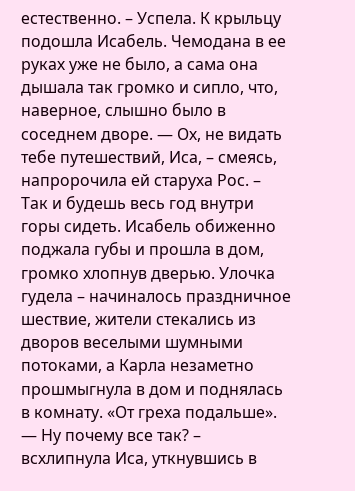естественно. – Успела. К крыльцу подошла Исабель. Чемодана в ее руках уже не было, а сама она дышала так громко и сипло, что, наверное, слышно было в соседнем дворе. — Ох, не видать тебе путешествий, Иса, – смеясь, напророчила ей старуха Рос. – Так и будешь весь год внутри горы сидеть. Исабель обиженно поджала губы и прошла в дом, громко хлопнув дверью. Улочка гудела – начиналось праздничное шествие, жители стекались из дворов веселыми шумными потоками, а Карла незаметно прошмыгнула в дом и поднялась в комнату. «От греха подальше». — Ну почему все так? – всхлипнула Иса, уткнувшись в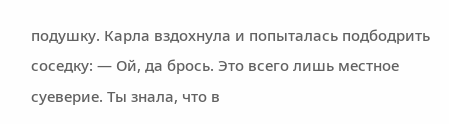подушку. Карла вздохнула и попыталась подбодрить соседку: — Ой, да брось. Это всего лишь местное суеверие. Ты знала, что в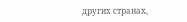других странах,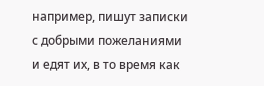например, пишут записки с добрыми пожеланиями и едят их, в то время как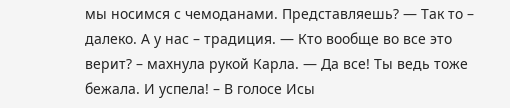мы носимся с чемоданами. Представляешь? — Так то – далеко. А у нас – традиция. — Кто вообще во все это верит? – махнула рукой Карла. — Да все! Ты ведь тоже бежала. И успела! – В голосе Исы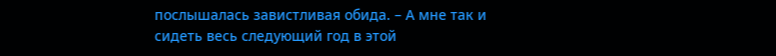послышалась завистливая обида. – А мне так и сидеть весь следующий год в этой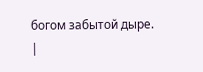богом забытой дыре. |